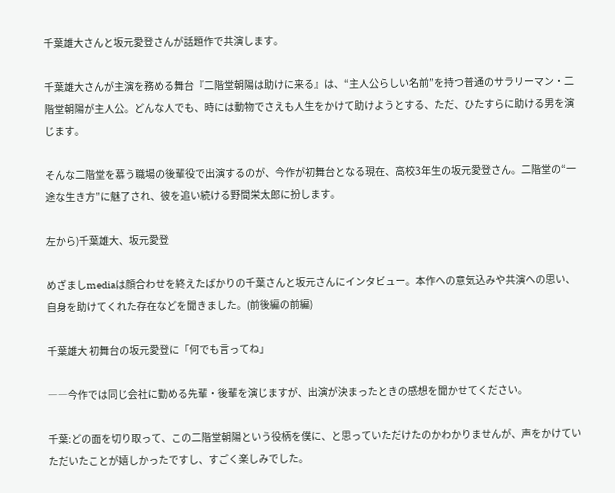千葉雄大さんと坂元愛登さんが話題作で共演します。

千葉雄大さんが主演を務める舞台『二階堂朝陽は助けに来る』は、“主人公らしい名前”を持つ普通のサラリーマン・二階堂朝陽が主人公。どんな人でも、時には動物でさえも人生をかけて助けようとする、ただ、ひたすらに助ける男を演じます。

そんな二階堂を慕う職場の後輩役で出演するのが、今作が初舞台となる現在、高校3年生の坂元愛登さん。二階堂の“一途な生き方”に魅了され、彼を追い続ける野間栄太郎に扮します。

左から)千葉雄大、坂元愛登

めざましmediaは顔合わせを終えたばかりの千葉さんと坂元さんにインタビュー。本作への意気込みや共演への思い、自身を助けてくれた存在などを聞きました。(前後編の前編)

千葉雄大 初舞台の坂元愛登に「何でも言ってね」

――今作では同じ会社に勤める先輩・後輩を演じますが、出演が決まったときの感想を聞かせてください。

千葉:どの面を切り取って、この二階堂朝陽という役柄を僕に、と思っていただけたのかわかりませんが、声をかけていただいたことが嬉しかったですし、すごく楽しみでした。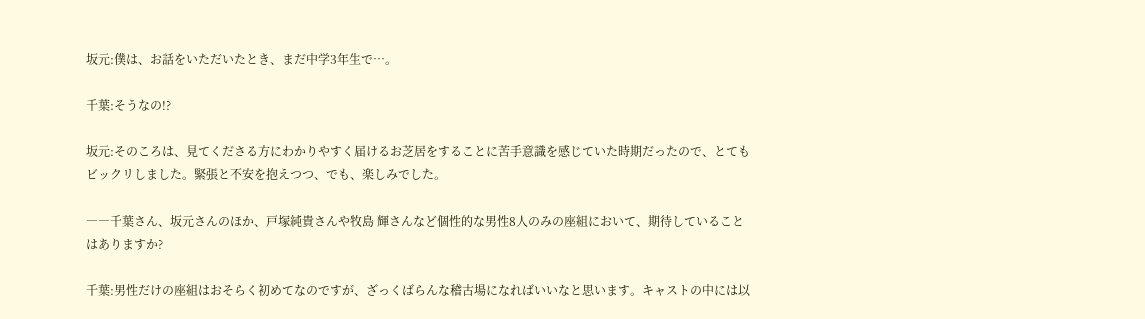坂元:僕は、お話をいただいたとき、まだ中学3年生で…。

千葉:そうなの!?

坂元:そのころは、見てくださる方にわかりやすく届けるお芝居をすることに苦手意識を感じていた時期だったので、とてもビックリしました。緊張と不安を抱えつつ、でも、楽しみでした。

――千葉さん、坂元さんのほか、戸塚純貴さんや牧島 輝さんなど個性的な男性8人のみの座組において、期待していることはありますか?

千葉:男性だけの座組はおそらく初めてなのですが、ざっくばらんな稽古場になればいいなと思います。キャストの中には以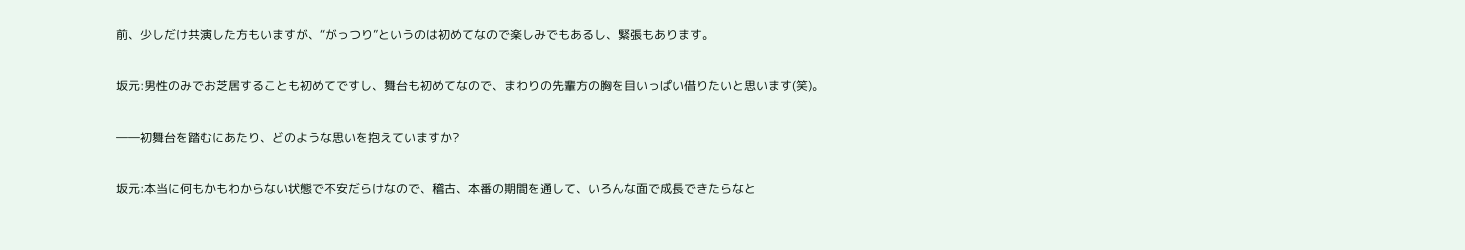前、少しだけ共演した方もいますが、“がっつり”というのは初めてなので楽しみでもあるし、緊張もあります。

坂元:男性のみでお芝居することも初めてですし、舞台も初めてなので、まわりの先輩方の胸を目いっぱい借りたいと思います(笑)。

――初舞台を踏むにあたり、どのような思いを抱えていますか?

坂元:本当に何もかもわからない状態で不安だらけなので、稽古、本番の期間を通して、いろんな面で成長できたらなと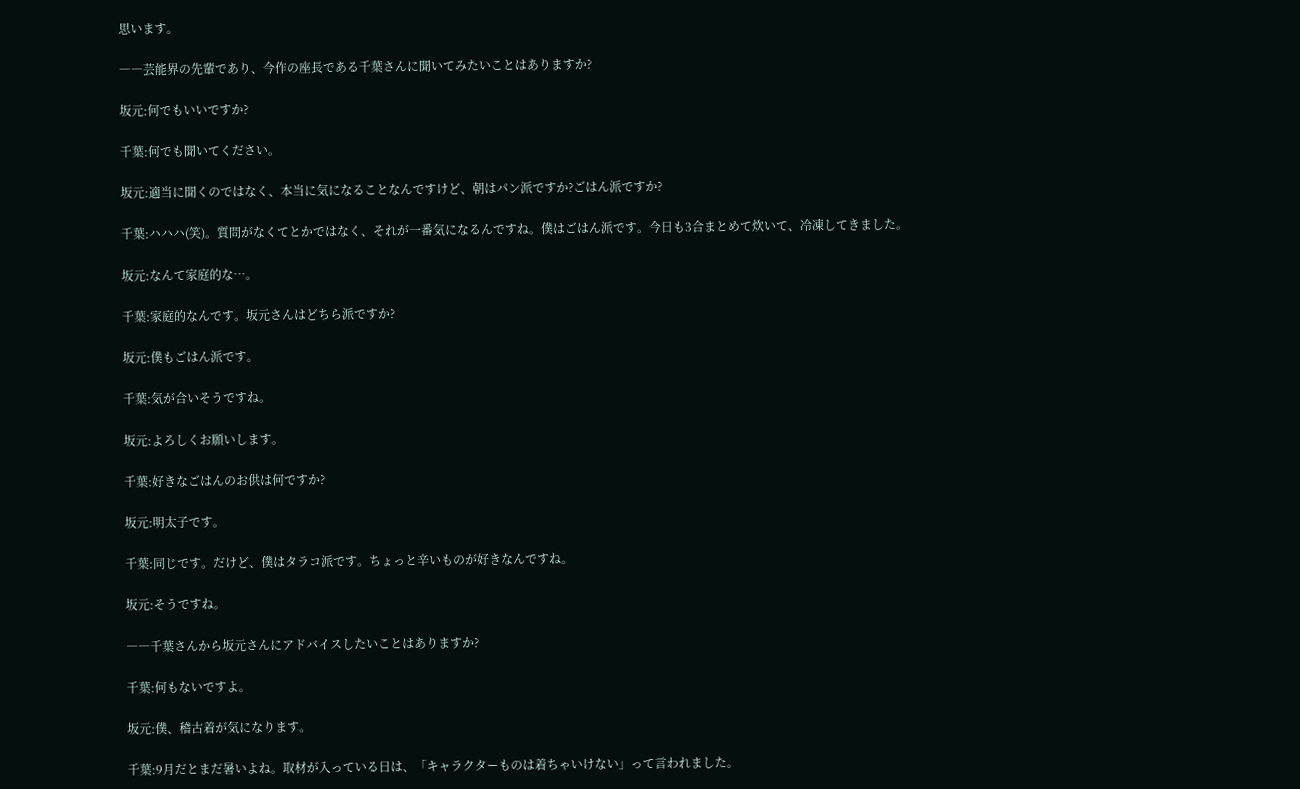思います。

――芸能界の先輩であり、今作の座長である千葉さんに聞いてみたいことはありますか?

坂元:何でもいいですか?

千葉:何でも聞いてください。

坂元:適当に聞くのではなく、本当に気になることなんですけど、朝はパン派ですか?ごはん派ですか?

千葉:ハハハ(笑)。質問がなくてとかではなく、それが一番気になるんですね。僕はごはん派です。今日も3合まとめて炊いて、冷凍してきました。

坂元:なんて家庭的な…。

千葉:家庭的なんです。坂元さんはどちら派ですか?

坂元:僕もごはん派です。

千葉:気が合いそうですね。

坂元:よろしくお願いします。

千葉:好きなごはんのお供は何ですか?

坂元:明太子です。

千葉:同じです。だけど、僕はタラコ派です。ちょっと辛いものが好きなんですね。

坂元:そうですね。

――千葉さんから坂元さんにアドバイスしたいことはありますか?

千葉:何もないですよ。

坂元:僕、稽古着が気になります。

千葉:9月だとまだ暑いよね。取材が入っている日は、「キャラクターものは着ちゃいけない」って言われました。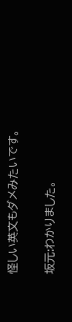怪しい英文もダメみたいです。

坂元:わかりました。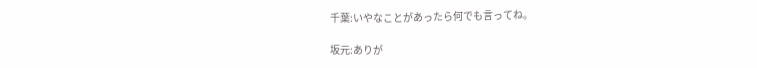千葉:いやなことがあったら何でも言ってね。

坂元:ありが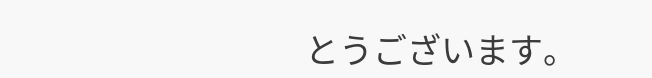とうございます。